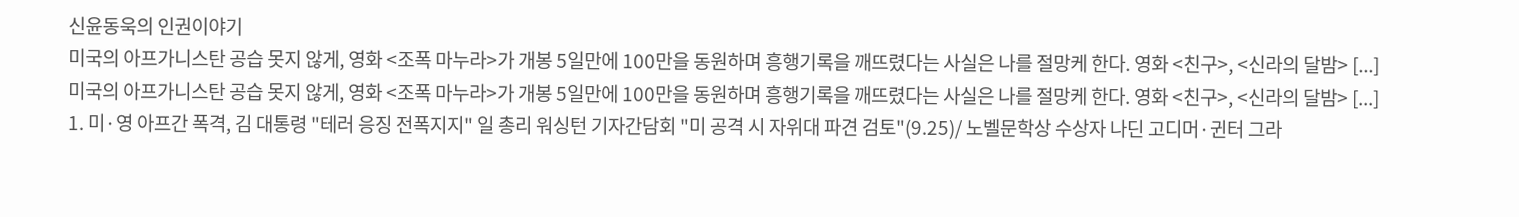신윤동욱의 인권이야기
미국의 아프가니스탄 공습 못지 않게, 영화 <조폭 마누라>가 개봉 5일만에 100만을 동원하며 흥행기록을 깨뜨렸다는 사실은 나를 절망케 한다. 영화 <친구>, <신라의 달밤> [...]
미국의 아프가니스탄 공습 못지 않게, 영화 <조폭 마누라>가 개봉 5일만에 100만을 동원하며 흥행기록을 깨뜨렸다는 사실은 나를 절망케 한다. 영화 <친구>, <신라의 달밤> [...]
1. 미·영 아프간 폭격, 김 대통령 "테러 응징 전폭지지" 일 총리 워싱턴 기자간담회 "미 공격 시 자위대 파견 검토"(9.25)/ 노벨문학상 수상자 나딘 고디머·귄터 그라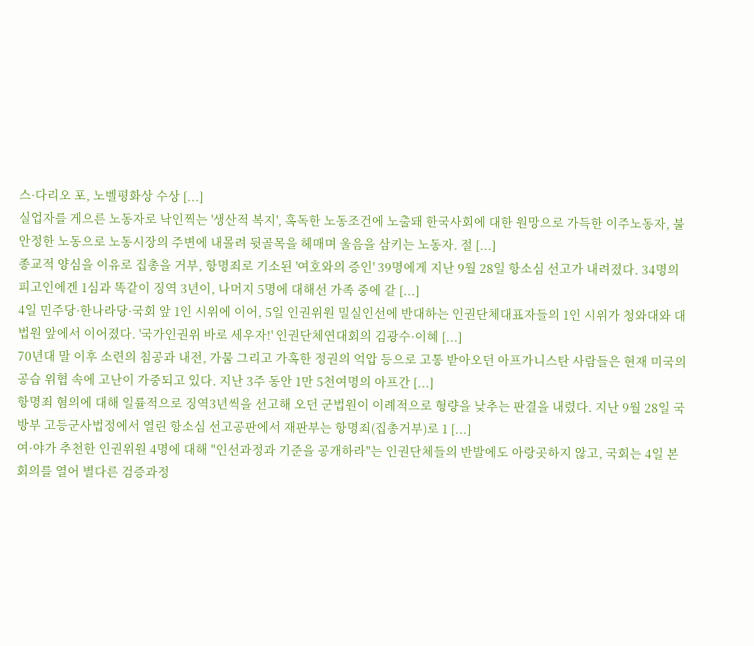스·다리오 포, 노벨평화상 수상 [...]
실업자를 게으른 노동자로 낙인찍는 '생산적 복지', 혹독한 노동조건에 노출돼 한국사회에 대한 원망으로 가득한 이주노동자, 불안정한 노동으로 노동시장의 주변에 내몰려 뒷골목을 헤매며 울음을 삼키는 노동자. 절 [...]
종교적 양심을 이유로 집총을 거부, 항명죄로 기소된 '여호와의 증인' 39명에게 지난 9월 28일 항소심 선고가 내려졌다. 34명의 피고인에겐 1심과 똑같이 징역 3년이, 나머지 5명에 대해선 가족 중에 같 [...]
4일 민주당·한나라당·국회 앞 1인 시위에 이어, 5일 인권위원 밀실인선에 반대하는 인권단체대표자들의 1인 시위가 청와대와 대법원 앞에서 이어졌다. '국가인권위 바로 세우자!' 인권단체연대회의 김광수·이혜 [...]
70년대 말 이후 소련의 침공과 내전, 가뭄 그리고 가혹한 정권의 억압 등으로 고통 받아오던 아프가니스탄 사람들은 현재 미국의 공습 위협 속에 고난이 가중되고 있다. 지난 3주 동안 1만 5천여명의 아프간 [...]
항명죄 혐의에 대해 일률적으로 징역3년씩을 선고해 오던 군법원이 이례적으로 형량을 낮추는 판결을 내렸다. 지난 9월 28일 국방부 고등군사법정에서 열린 항소심 선고공판에서 재판부는 항명죄(집총거부)로 1 [...]
여·야가 추천한 인권위원 4명에 대해 "인선과정과 기준을 공개하라"는 인권단체들의 반발에도 아랑곳하지 않고, 국회는 4일 본회의를 열어 별다른 검증과정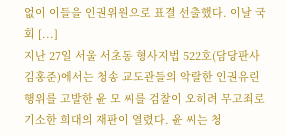없이 이들을 인권위원으로 표결 선출했다. 이날 국회 [...]
지난 27일 서울 서초동 형사지법 522호(담당판사 김홍준)에서는 청송 교도관들의 악랄한 인권유린 행위를 고발한 윤 모 씨를 검찰이 오히려 무고죄로 기소한 희대의 재판이 열렸다. 윤 씨는 청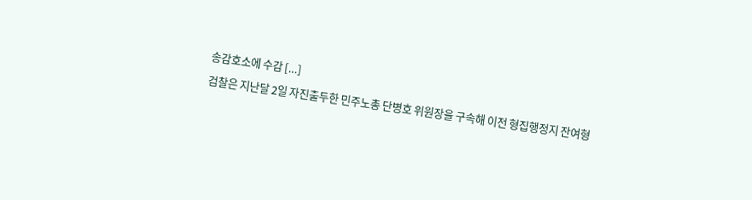송감호소에 수감 [...]
검찰은 지난달 2일 자진출두한 민주노총 단병호 위원장을 구속해 이전 형집행정지 잔여형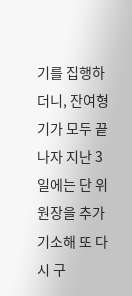기를 집행하더니, 잔여형기가 모두 끝나자 지난 3일에는 단 위원장을 추가 기소해 또 다시 구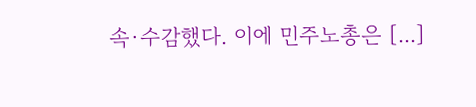속·수감했다. 이에 민주노총은 [...]